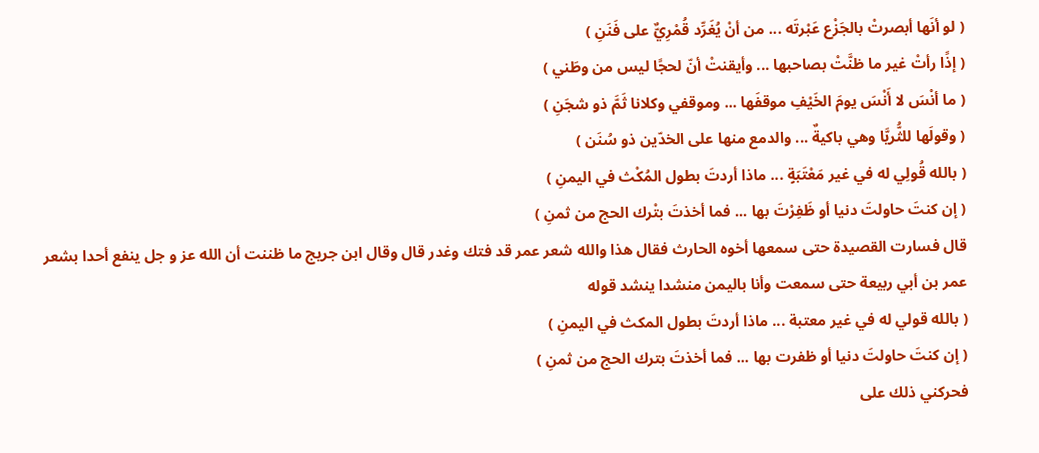( لو أنَها أبصرتْ بالجَزْع عَبْرتَه ... من أنْ يُغَرِّد قُمْرِيٌّ على فَنَنِ )
( إذًا رأتْ غير ما ظنَّتْ بصاحبها ... وأيقنتْ أنّ لحجًا ليس من وطَني )
( ما أنْسَ لا أَنْسَ يومَ الخَيْفِ موقفَها ... وموقفي وكلانا ثَمَّ ذو شجَنِ )
( وقولَها للثُّريَّا وهي باكيةٌ ... والدمع منها على الخدّين ذو سُنَن )
( بالله قُولِي له في غير مَعْتَبَةٍ ... ماذا أردتَ بطول المُكْث في اليمنِ )
( إن كنتَ حاولتَ دنيا أو ظَفِرْتَ بها ... فما أخذتَ بتْرك الحج من ثمنِ )
قال فسارت القصيدة حتى سمعها أخوه الحارث فقال هذا والله شعر عمر قد فتك وغدر قال وقال ابن جريج ما ظننت أن الله عز و جل ينفع أحدا بشعر عمر بن أبي ربيعة حتى سمعت وأنا باليمن منشدا ينشد قوله
( بالله قولي له في غير معتبة ... ماذا أردتَ بطول المكث في اليمنِ )
( إن كنتَ حاولتَ دنيا أو ظفرت بها ... فما أخذتَ بترك الحج من ثمنِ )
فحركني ذلك على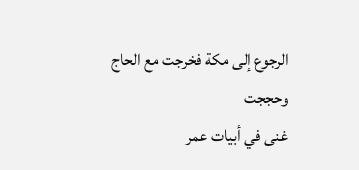الرجوع إلى مكة فخرجت مع الحاج وحججت
غنى في أبيات عمر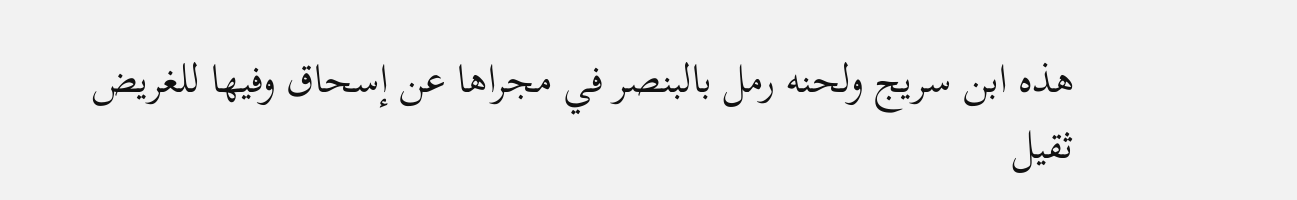هذه ابن سريج ولحنه رمل بالبنصر في مجراها عن إسحاق وفيها للغريض ثقيل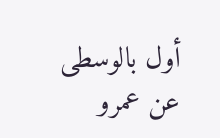أول بالوسطى عن عمرو